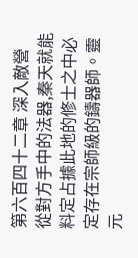第六百四十二章 深入敵營
從對方手中的法器,秦天就能料定占據此地的修士之中必定存在宗師級的鑄器師。靈元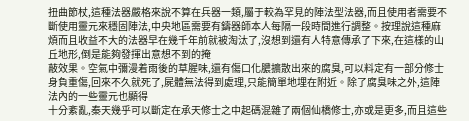扭曲節杖,這種法器嚴格來說不算在兵器一類,屬于較為罕見的陣法型法器,而且使用者需要不斷使用靈元來穩固陣法,中央地區需要有鑄器師本人每隔一段時間進行調整。按理說這種麻煩而且收益不大的法器早在幾千年前就被淘汰了,沒想到還有人特意傳承了下來,在這樣的山丘地形,倒是能夠發揮出意想不到的掩
蔽效果。空氣中彌漫着雨後的草腥味,還有傷口化膿擴散出來的腐臭,可以料定有一部分修士身負重傷,回來不久就死了,屍體無法得到處理,只能簡單地埋在附近。除了腐臭味之外,這陣法內的一些靈元也顯得
十分紊亂,秦天幾乎可以斷定在承天修士之中起碼混雜了兩個仙橋修士,亦或是更多,而且這些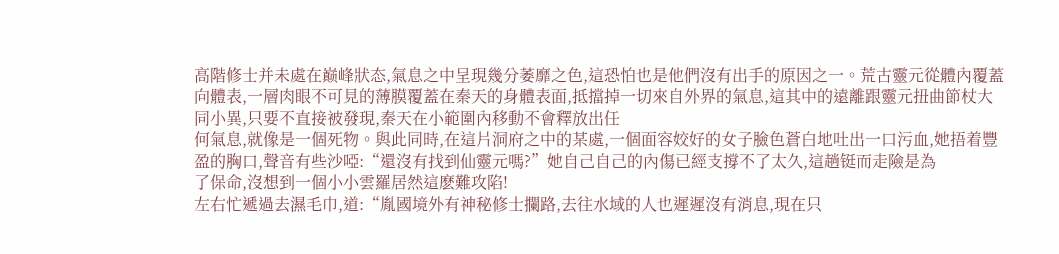高階修士并未處在巅峰狀态,氣息之中呈現幾分萎靡之色,這恐怕也是他們沒有出手的原因之一。荒古靈元從體內覆蓋向體表,一層肉眼不可見的薄膜覆蓋在秦天的身體表面,抵擋掉一切來自外界的氣息,這其中的遠離跟靈元扭曲節杖大同小異,只要不直接被發現,秦天在小範圍內移動不會釋放出任
何氣息,就像是一個死物。與此同時,在這片洞府之中的某處,一個面容姣好的女子臉色蒼白地吐出一口污血,她捂着豐盈的胸口,聲音有些沙啞:“還沒有找到仙靈元嗎?”她自己自己的內傷已經支撐不了太久,這趟铤而走險是為
了保命,沒想到一個小小雲羅居然這麽難攻陷!
左右忙遞過去濕毛巾,道:“胤國境外有神秘修士攔路,去往水域的人也遲遲沒有消息,現在只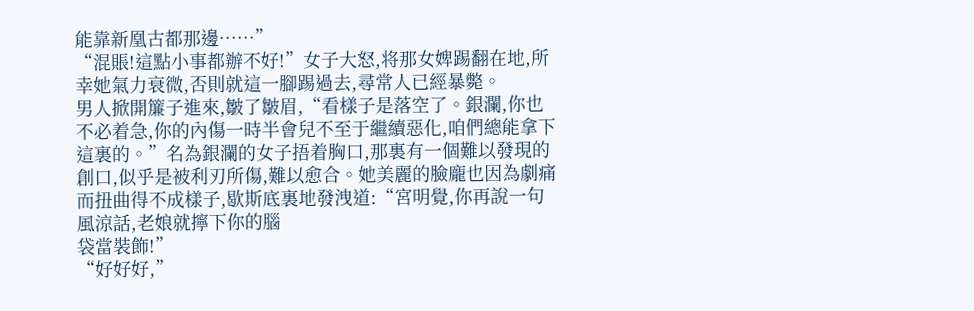能靠新凰古都那邊……”
“混賬!這點小事都辦不好!”女子大怒,将那女婢踢翻在地,所幸她氣力衰微,否則就這一腳踢過去,尋常人已經暴斃。
男人掀開簾子進來,皺了皺眉,“看樣子是落空了。銀瀾,你也不必着急,你的內傷一時半會兒不至于繼續惡化,咱們總能拿下這裏的。”名為銀瀾的女子捂着胸口,那裏有一個難以發現的創口,似乎是被利刃所傷,難以愈合。她美麗的臉龐也因為劇痛而扭曲得不成樣子,歇斯底裏地發洩道:“宮明覺,你再說一句風涼話,老娘就擰下你的腦
袋當裝飾!”
“好好好,”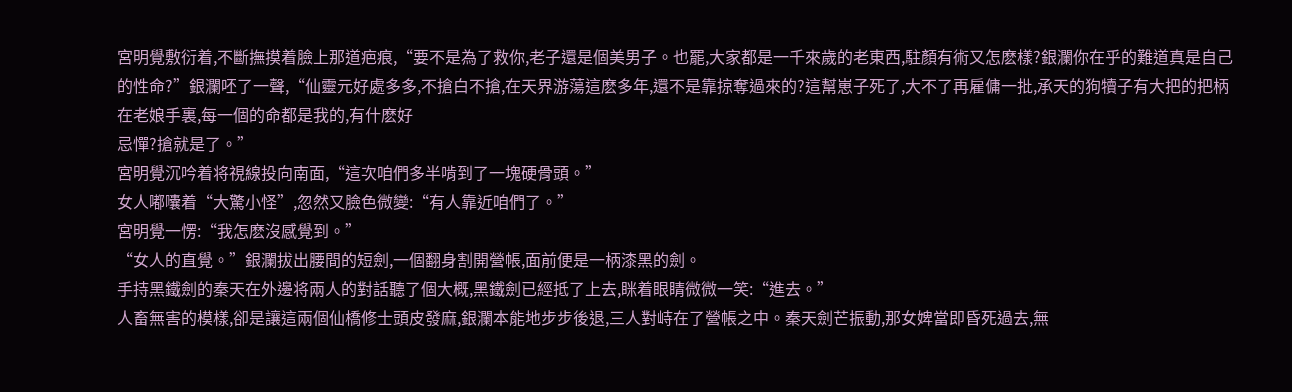宮明覺敷衍着,不斷撫摸着臉上那道疤痕,“要不是為了救你,老子還是個美男子。也罷,大家都是一千來歲的老東西,駐顏有術又怎麽樣?銀瀾你在乎的難道真是自己的性命?”銀瀾呸了一聲,“仙靈元好處多多,不搶白不搶,在天界游蕩這麽多年,還不是靠掠奪過來的?這幫崽子死了,大不了再雇傭一批,承天的狗犢子有大把的把柄在老娘手裏,每一個的命都是我的,有什麽好
忌憚?搶就是了。”
宮明覺沉吟着将視線投向南面,“這次咱們多半啃到了一塊硬骨頭。”
女人嘟囔着“大驚小怪”,忽然又臉色微變:“有人靠近咱們了。”
宮明覺一愣:“我怎麽沒感覺到。”
“女人的直覺。”銀瀾拔出腰間的短劍,一個翻身割開營帳,面前便是一柄漆黑的劍。
手持黑鐵劍的秦天在外邊将兩人的對話聽了個大概,黑鐵劍已經抵了上去,眯着眼睛微微一笑:“進去。”
人畜無害的模樣,卻是讓這兩個仙橋修士頭皮發麻,銀瀾本能地步步後退,三人對峙在了營帳之中。秦天劍芒振動,那女婢當即昏死過去,無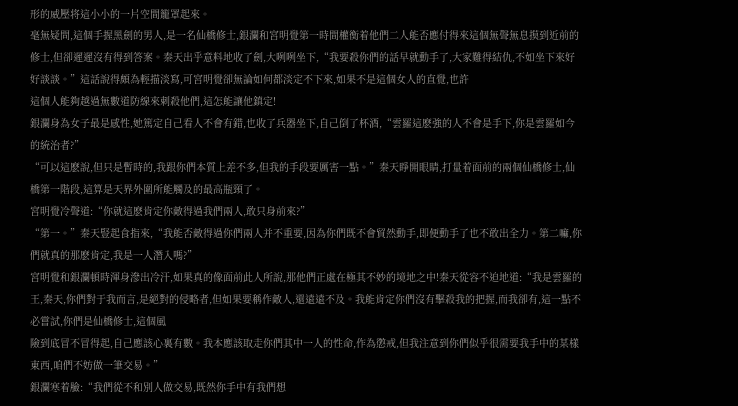形的威壓将這小小的一片空間籠罩起來。
毫無疑問,這個手握黑劍的男人,是一名仙橋修士,銀瀾和宮明覺第一時間權衡着他們二人能否應付得來這個無聲無息摸到近前的修士,但卻遲遲沒有得到答案。秦天出乎意料地收了劍,大咧咧坐下,“我要殺你們的話早就動手了,大家難得結仇,不如坐下來好好談談。”這話說得頗為輕描淡寫,可宮明覺卻無論如何都淡定不下來,如果不是這個女人的直覺,也許
這個人能夠越過無數道防線來刺殺他們,這怎能讓他鎮定!
銀瀾身為女子最是感性,她篤定自己看人不會有錯,也收了兵器坐下,自己倒了杯酒,“雲羅這麽強的人不會是手下,你是雲羅如今的統治者?”
“可以這麽說,但只是暫時的,我跟你們本質上差不多,但我的手段要厲害一點。”秦天睜開眼睛,打量着面前的兩個仙橋修士,仙橋第一階段,這算是天界外圍所能觸及的最高瓶頸了。
宮明覺冷聲道:“你就這麽肯定你敵得過我們兩人,敢只身前來?”
“第一。”秦天豎起食指來,“我能否敵得過你們兩人并不重要,因為你們既不會貿然動手,即便動手了也不敢出全力。第二嘛,你們就真的那麽肯定,我是一人潛入嗎?”
宮明覺和銀瀾頓時渾身滲出冷汗,如果真的像面前此人所說,那他們正處在極其不妙的境地之中!秦天從容不迫地道:“我是雲羅的王,秦天,你們對于我而言,是絕對的侵略者,但如果要稱作敵人,還遠遠不及。我能肯定你們沒有擊殺我的把握,而我卻有,這一點不必嘗試,你們是仙橋修士,這個風
險到底冒不冒得起,自己應該心裏有數。我本應該取走你們其中一人的性命,作為懲戒,但我注意到你們似乎很需要我手中的某樣東西,咱們不妨做一筆交易。”
銀瀾寒着臉:“我們從不和別人做交易,既然你手中有我們想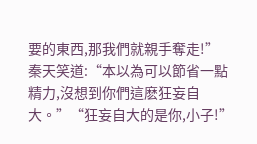要的東西,那我們就親手奪走!”
秦天笑道:“本以為可以節省一點精力,沒想到你們這麽狂妄自大。”“狂妄自大的是你,小子!”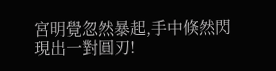宮明覺忽然暴起,手中倏然閃現出一對圓刃!